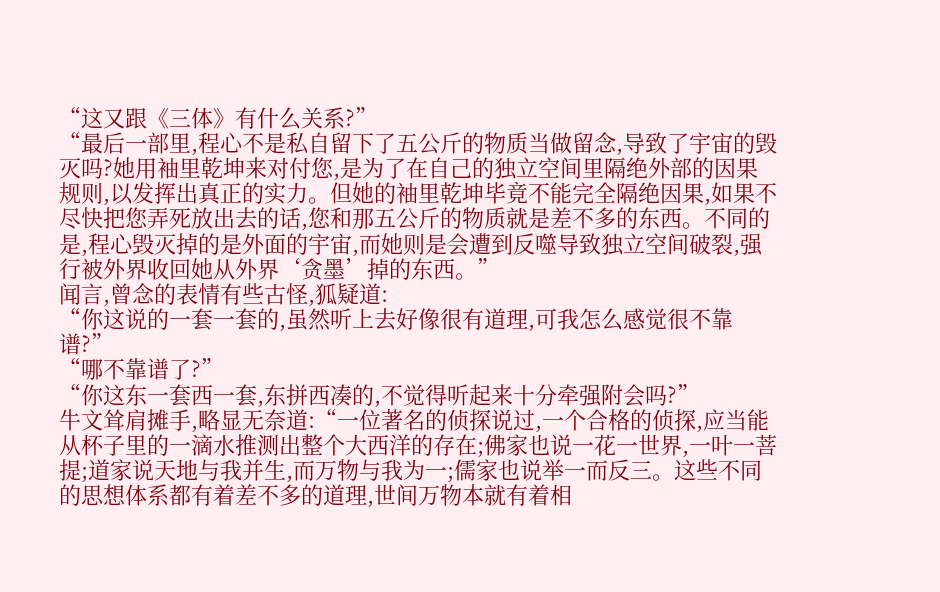“这又跟《三体》有什么关系?”
“最后一部里,程心不是私自留下了五公斤的物质当做留念,导致了宇宙的毁灭吗?她用袖里乾坤来对付您,是为了在自己的独立空间里隔绝外部的因果规则,以发挥出真正的实力。但她的袖里乾坤毕竟不能完全隔绝因果,如果不尽快把您弄死放出去的话,您和那五公斤的物质就是差不多的东西。不同的是,程心毁灭掉的是外面的宇宙,而她则是会遭到反噬导致独立空间破裂,强行被外界收回她从外界‘贪墨’掉的东西。”
闻言,曾念的表情有些古怪,狐疑道:
“你这说的一套一套的,虽然听上去好像很有道理,可我怎么感觉很不靠谱?”
“哪不靠谱了?”
“你这东一套西一套,东拼西凑的,不觉得听起来十分牵强附会吗?”
牛文耸肩摊手,略显无奈道:“一位著名的侦探说过,一个合格的侦探,应当能从杯子里的一滴水推测出整个大西洋的存在;佛家也说一花一世界,一叶一菩提;道家说天地与我并生,而万物与我为一;儒家也说举一而反三。这些不同的思想体系都有着差不多的道理,世间万物本就有着相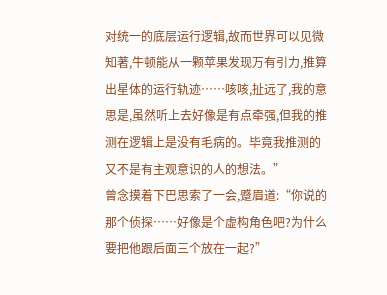对统一的底层运行逻辑,故而世界可以见微知著,牛顿能从一颗苹果发现万有引力,推算出星体的运行轨迹……咳咳,扯远了,我的意思是,虽然听上去好像是有点牵强,但我的推测在逻辑上是没有毛病的。毕竟我推测的又不是有主观意识的人的想法。”
曾念摸着下巴思索了一会,蹙眉道:“你说的那个侦探……好像是个虚构角色吧?为什么要把他跟后面三个放在一起?”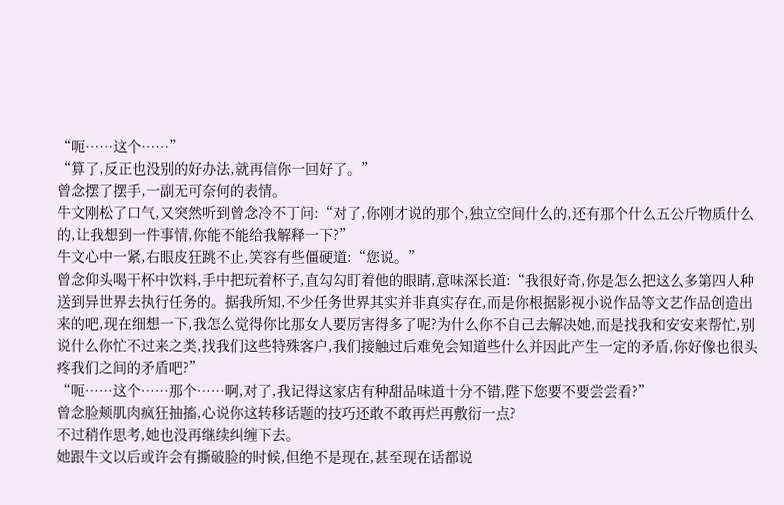“呃……这个……”
“算了,反正也没别的好办法,就再信你一回好了。”
曾念摆了摆手,一副无可奈何的表情。
牛文刚松了口气,又突然听到曾念冷不丁问:“对了,你刚才说的那个,独立空间什么的,还有那个什么五公斤物质什么的,让我想到一件事情,你能不能给我解释一下?”
牛文心中一紧,右眼皮狂跳不止,笑容有些僵硬道:“您说。”
曾念仰头喝干杯中饮料,手中把玩着杯子,直勾勾盯着他的眼睛,意味深长道:“我很好奇,你是怎么把这么多第四人种送到异世界去执行任务的。据我所知,不少任务世界其实并非真实存在,而是你根据影视小说作品等文艺作品创造出来的吧,现在细想一下,我怎么觉得你比那女人要厉害得多了呢?为什么你不自己去解决她,而是找我和安安来帮忙,别说什么你忙不过来之类,找我们这些特殊客户,我们接触过后难免会知道些什么并因此产生一定的矛盾,你好像也很头疼我们之间的矛盾吧?”
“呃……这个……那个……啊,对了,我记得这家店有种甜品味道十分不错,陛下您要不要尝尝看?”
曾念脸颊肌肉疯狂抽搐,心说你这转移话题的技巧还敢不敢再烂再敷衍一点?
不过稍作思考,她也没再继续纠缠下去。
她跟牛文以后或许会有撕破脸的时候,但绝不是现在,甚至现在话都说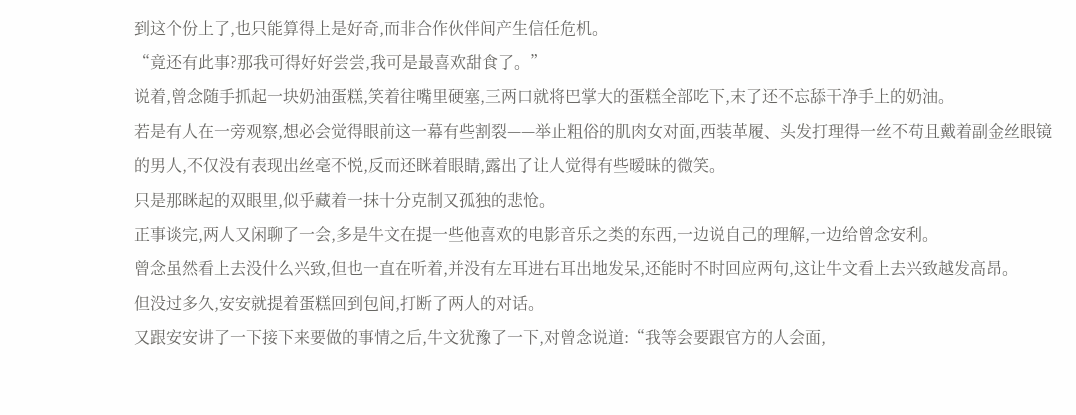到这个份上了,也只能算得上是好奇,而非合作伙伴间产生信任危机。
“竟还有此事?那我可得好好尝尝,我可是最喜欢甜食了。”
说着,曾念随手抓起一块奶油蛋糕,笑着往嘴里硬塞,三两口就将巴掌大的蛋糕全部吃下,末了还不忘舔干净手上的奶油。
若是有人在一旁观察,想必会觉得眼前这一幕有些割裂——举止粗俗的肌肉女对面,西装革履、头发打理得一丝不苟且戴着副金丝眼镜的男人,不仅没有表现出丝毫不悦,反而还眯着眼睛,露出了让人觉得有些暧昧的微笑。
只是那眯起的双眼里,似乎藏着一抹十分克制又孤独的悲怆。
正事谈完,两人又闲聊了一会,多是牛文在提一些他喜欢的电影音乐之类的东西,一边说自己的理解,一边给曾念安利。
曾念虽然看上去没什么兴致,但也一直在听着,并没有左耳进右耳出地发呆,还能时不时回应两句,这让牛文看上去兴致越发高昂。
但没过多久,安安就提着蛋糕回到包间,打断了两人的对话。
又跟安安讲了一下接下来要做的事情之后,牛文犹豫了一下,对曾念说道:“我等会要跟官方的人会面,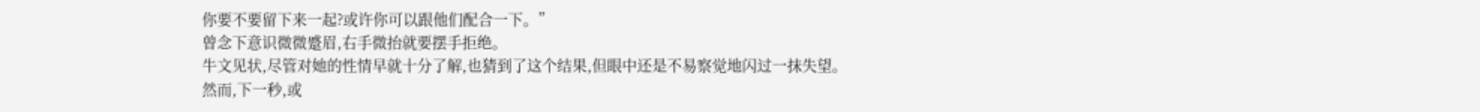你要不要留下来一起?或许你可以跟他们配合一下。”
曾念下意识微微蹙眉,右手微抬就要摆手拒绝。
牛文见状,尽管对她的性情早就十分了解,也猜到了这个结果,但眼中还是不易察觉地闪过一抹失望。
然而,下一秒,或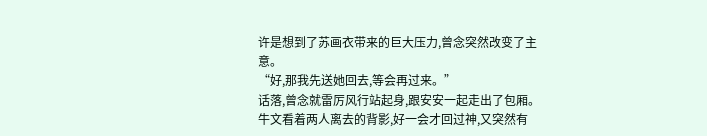许是想到了苏画衣带来的巨大压力,曾念突然改变了主意。
“好,那我先送她回去,等会再过来。”
话落,曾念就雷厉风行站起身,跟安安一起走出了包厢。
牛文看着两人离去的背影,好一会才回过神,又突然有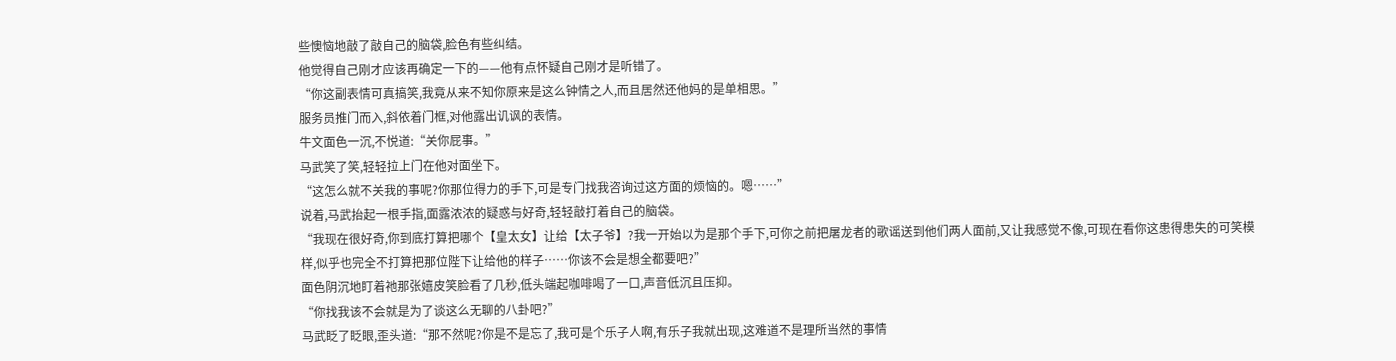些懊恼地敲了敲自己的脑袋,脸色有些纠结。
他觉得自己刚才应该再确定一下的——他有点怀疑自己刚才是听错了。
“你这副表情可真搞笑,我竟从来不知你原来是这么钟情之人,而且居然还他妈的是单相思。”
服务员推门而入,斜依着门框,对他露出讥讽的表情。
牛文面色一沉,不悦道:“关你屁事。”
马武笑了笑,轻轻拉上门在他对面坐下。
“这怎么就不关我的事呢?你那位得力的手下,可是专门找我咨询过这方面的烦恼的。嗯……”
说着,马武抬起一根手指,面露浓浓的疑惑与好奇,轻轻敲打着自己的脑袋。
“我现在很好奇,你到底打算把哪个【皇太女】让给【太子爷】?我一开始以为是那个手下,可你之前把屠龙者的歌谣送到他们两人面前,又让我感觉不像,可现在看你这患得患失的可笑模样,似乎也完全不打算把那位陛下让给他的样子……你该不会是想全都要吧?”
面色阴沉地盯着祂那张嬉皮笑脸看了几秒,低头端起咖啡喝了一口,声音低沉且压抑。
“你找我该不会就是为了谈这么无聊的八卦吧?”
马武眨了眨眼,歪头道:“那不然呢?你是不是忘了,我可是个乐子人啊,有乐子我就出现,这难道不是理所当然的事情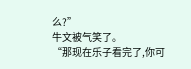么?”
牛文被气笑了。
“那现在乐子看完了,你可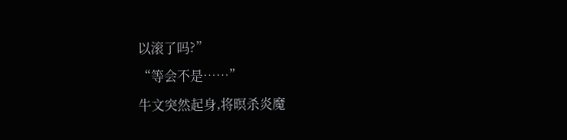以滚了吗?”
“等会不是……”
牛文突然起身,将暝杀炎魔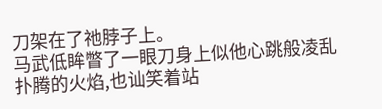刀架在了祂脖子上。
马武低眸瞥了一眼刀身上似他心跳般凌乱扑腾的火焰,也讪笑着站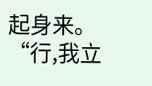起身来。
“行,我立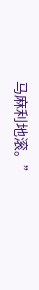马麻利地滚。”